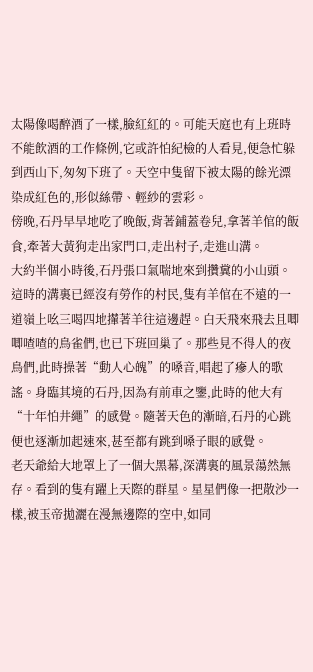太陽像喝醉酒了一樣,臉紅紅的。可能天庭也有上班時不能飲酒的工作條例,它或許怕紀檢的人看見,便急忙躲到西山下,匆匆下班了。天空中隻留下被太陽的餘光漂染成紅色的,形似絲帶、輕紗的雲彩。
傍晚,石丹早早地吃了晚飯,背著鋪蓋卷兒,拿著羊倌的飯食,牽著大黃狗走出家門口,走出村子,走進山溝。
大約半個小時後,石丹張口氣喘地來到攢糞的小山頭。這時的溝裏已經沒有勞作的村民,隻有羊倌在不遠的一道嶺上吆三喝四地攆著羊往這邊趕。白天飛來飛去且唧唧喳喳的鳥雀們,也已下班回巢了。那些見不得人的夜鳥們,此時操著“動人心魄”的嗓音,唱起了瘮人的歌謠。身臨其境的石丹,因為有前車之鑒,此時的他大有“十年怕井繩”的感覺。隨著天色的漸暗,石丹的心跳便也逐漸加起速來,甚至都有跳到嗓子眼的感覺。
老天爺給大地罩上了一個大黑幕,深溝裏的風景蕩然無存。看到的隻有躍上天際的群星。星星們像一把散沙一樣,被玉帝拋灑在漫無邊際的空中,如同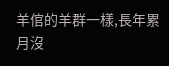羊倌的羊群一樣,長年累月沒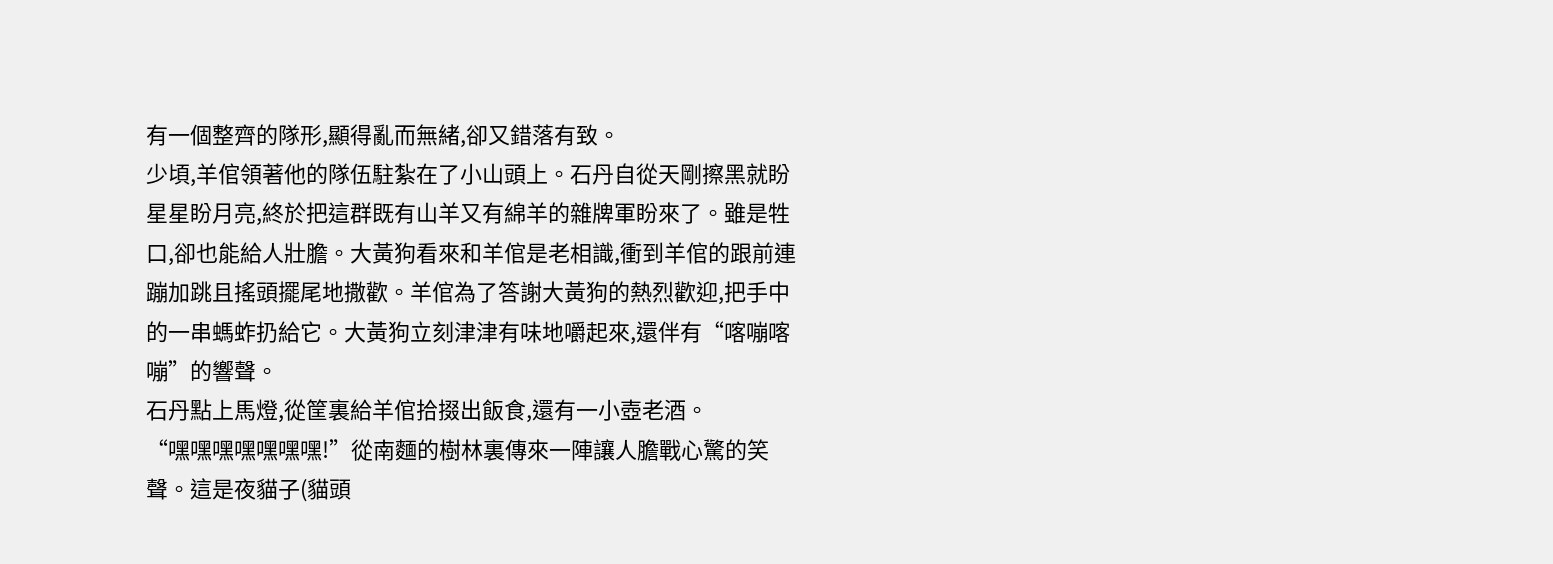有一個整齊的隊形,顯得亂而無緒,卻又錯落有致。
少頃,羊倌領著他的隊伍駐紮在了小山頭上。石丹自從天剛擦黑就盼星星盼月亮,終於把這群既有山羊又有綿羊的雜牌軍盼來了。雖是牲口,卻也能給人壯膽。大黃狗看來和羊倌是老相識,衝到羊倌的跟前連蹦加跳且搖頭擺尾地撒歡。羊倌為了答謝大黃狗的熱烈歡迎,把手中的一串螞蚱扔給它。大黃狗立刻津津有味地嚼起來,還伴有“喀嘣喀嘣”的響聲。
石丹點上馬燈,從筐裏給羊倌拾掇出飯食,還有一小壺老酒。
“嘿嘿嘿嘿嘿嘿嘿!”從南麵的樹林裏傳來一陣讓人膽戰心驚的笑聲。這是夜貓子(貓頭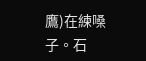鷹)在練嗓子。石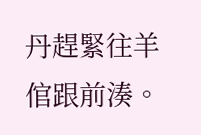丹趕緊往羊倌跟前湊。